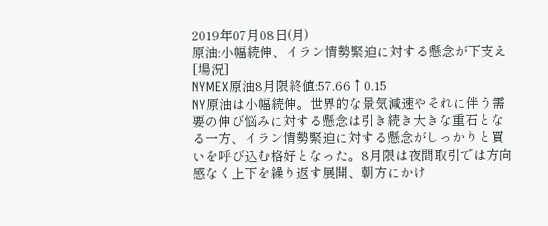2019年07月08日(月)
原油:小幅続伸、イラン情勢緊迫に対する懸念が下支え
[場況]
NYMEX原油8月限終値:57.66↑0.15
NY原油は小幅続伸。世界的な景気減速やそれに伴う需要の伸び悩みに対する懸念は引き続き大きな重石となる一方、イラン情勢緊迫に対する懸念がしっかりと買いを呼び込む格好となった。8月限は夜間取引では方向感なく上下を繰り返す展開、朝方にかけ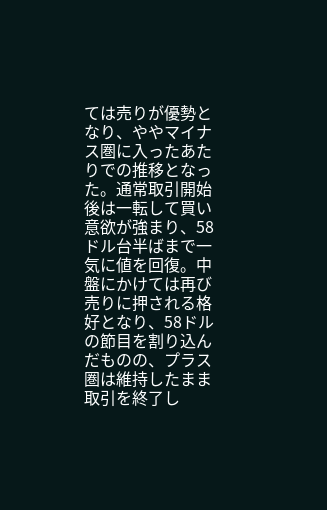ては売りが優勢となり、ややマイナス圏に入ったあたりでの推移となった。通常取引開始後は一転して買い意欲が強まり、58ドル台半ばまで一気に値を回復。中盤にかけては再び売りに押される格好となり、58ドルの節目を割り込んだものの、プラス圏は維持したまま取引を終了し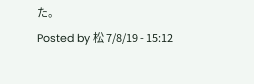た。
Posted by 松 7/8/19 - 15:12